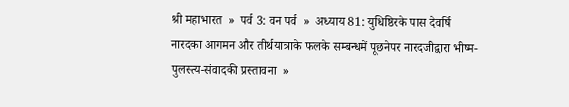श्री महाभारत  »  पर्व 3: वन पर्व  »  अध्याय 81: युधिष्ठिरके पास देवर्षि नारदका आगमन और तीर्थयात्राके फलके सम्बन्धमें पूछनेपर नारदजीद्वारा भीष्म-पुलस्त्य-संवादकी प्रस्तावना  »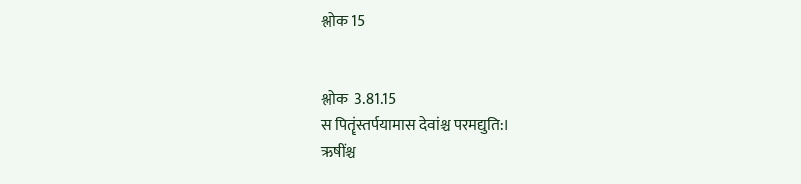श्लोक 15


श्लोक  3.81.15
स पितॄंस्तर्पयामास देवांश्च परमद्युति:।
ऋषींश्च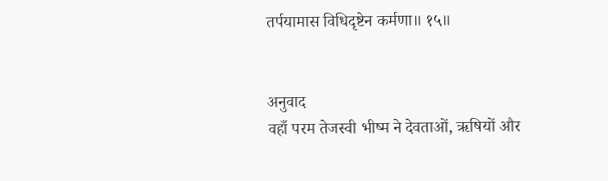तर्पयामास विधिदृष्टेन कर्मणा॥ १५॥


अनुवाद
वहाँ परम तेजस्वी भीष्म ने देवताओं, ऋषियों और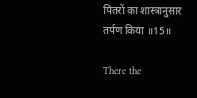पितरों का शास्त्रानुसार तर्पण किया ॥15॥

There the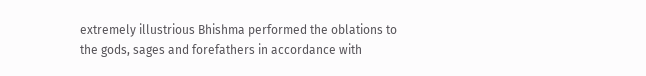extremely illustrious Bhishma performed the oblations to the gods, sages and forefathers in accordance with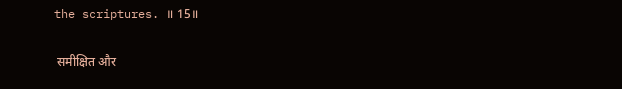the scriptures. ॥ 15॥

 समीक्षित और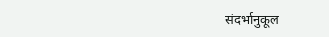संदर्भानुकूल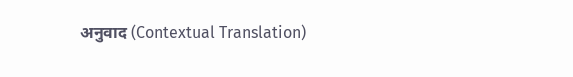अनुवाद (Contextual Translation)